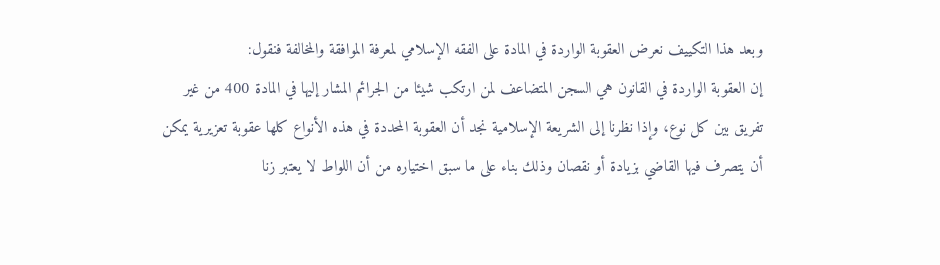وبعد هذا التكييف نعرض العقوبة الواردة في المادة على الفقه الإسلامي لمعرفة الموافقة والمخالفة فنقول:
إن العقوبة الواردة في القانون هي السجن المتضاعف لمن ارتكب شيئا من الجرائم المشار إليها في المادة 400 من غير تفريق بين كل نوع، وإذا نظرنا إلى الشريعة الإسلامية نجد أن العقوبة المحددة في هذه الأنواع كلها عقوبة تعزيرية يمكن أن يتصرف فيها القاضي بزيادة أو نقصان وذلك بناء على ما سبق اختياره من أن اللواط لا يعتبر زنا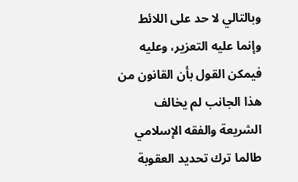وبالتالي لا حد على اللائط وإنما عليه التعزير، وعليه فيمكن القول بأن القانون من هذا الجانب لم يخالف الشريعة والفقه الإسلامي طالما ترك تحديد العقوبة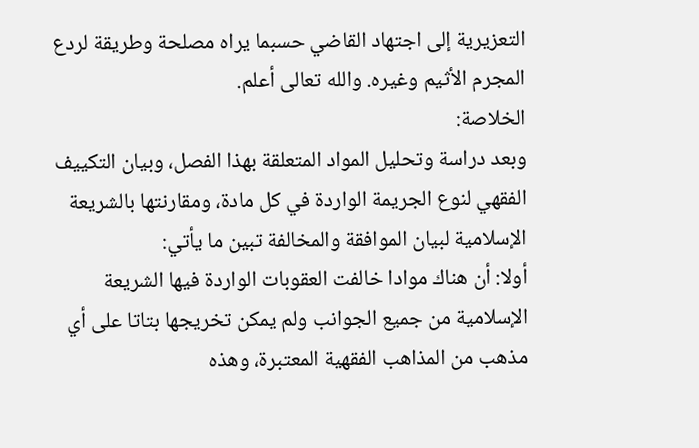التعزيرية إلى اجتهاد القاضي حسبما يراه مصلحة وطريقة لردع المجرم الأثيم وغيره. والله تعالى أعلم.
الخلاصة:
وبعد دراسة وتحليل المواد المتعلقة بهذا الفصل، وبيان التكييف الفقهي لنوع الجريمة الواردة في كل مادة، ومقارنتها بالشريعة الإسلامية لبيان الموافقة والمخالفة تبين ما يأتي:
أولا: أن هناك موادا خالفت العقوبات الواردة فيها الشريعة الإسلامية من جميع الجوانب ولم يمكن تخريجها بتاتا على أي مذهب من المذاهب الفقهية المعتبرة، وهذه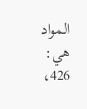المواد هي:
426،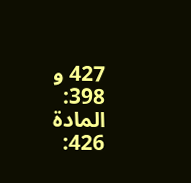427 و 398:
المادة 426: